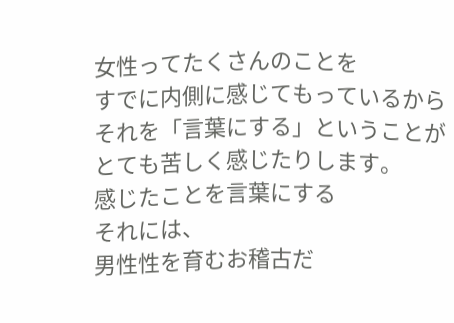女性ってたくさんのことを
すでに内側に感じてもっているから
それを「言葉にする」ということが
とても苦しく感じたりします。
感じたことを言葉にする
それには、
男性性を育むお稽古だ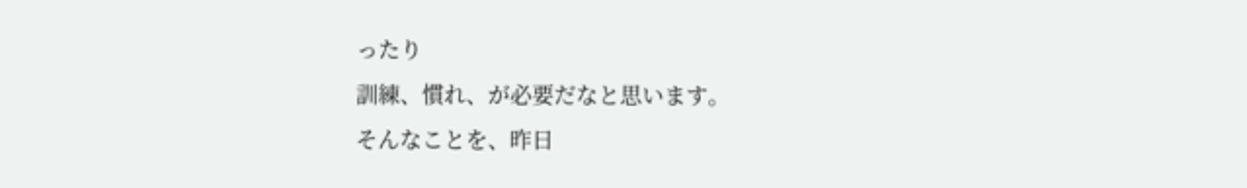ったり
訓練、慣れ、が必要だなと思います。
そんなことを、昨日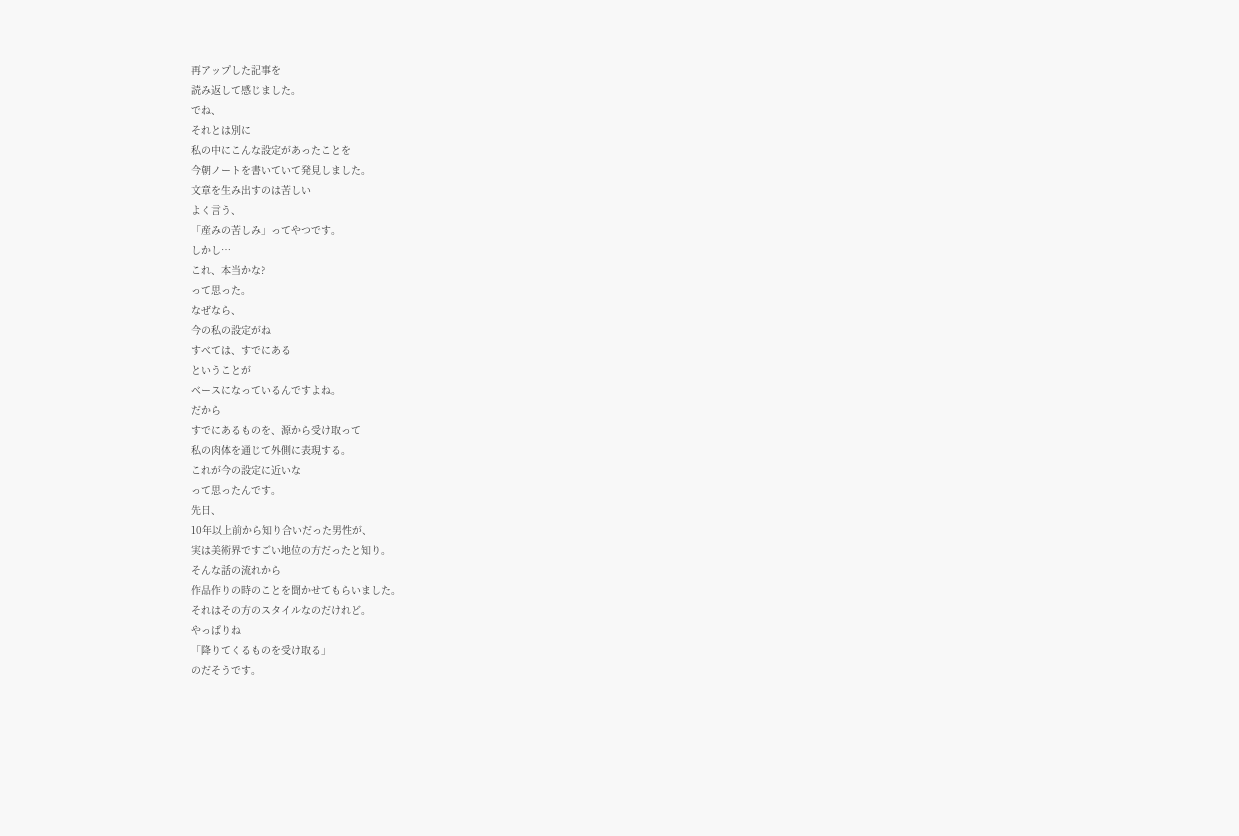再アップした記事を
読み返して感じました。
でね、
それとは別に
私の中にこんな設定があったことを
今朝ノートを書いていて発見しました。
文章を生み出すのは苦しい
よく言う、
「産みの苦しみ」ってやつです。
しかし…
これ、本当かな?
って思った。
なぜなら、
今の私の設定がね
すべては、すでにある
ということが
ベースになっているんですよね。
だから
すでにあるものを、源から受け取って
私の肉体を通じて外側に表現する。
これが今の設定に近いな
って思ったんです。
先日、
10年以上前から知り合いだった男性が、
実は美術界ですごい地位の方だったと知り。
そんな話の流れから
作品作りの時のことを聞かせてもらいました。
それはその方のスタイルなのだけれど。
やっぱりね
「降りてくるものを受け取る」
のだそうです。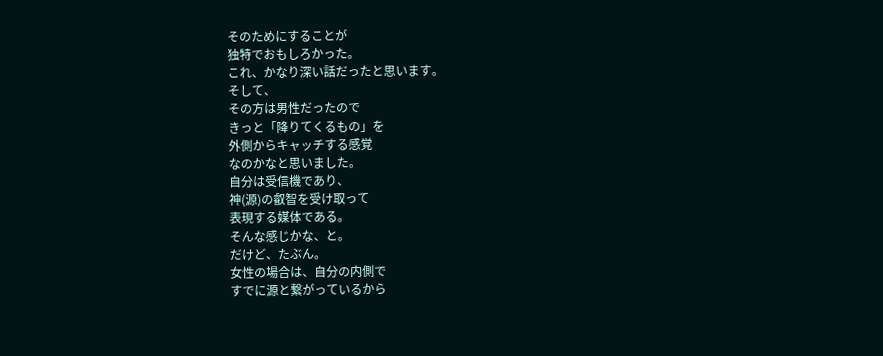そのためにすることが
独特でおもしろかった。
これ、かなり深い話だったと思います。
そして、
その方は男性だったので
きっと「降りてくるもの」を
外側からキャッチする感覚
なのかなと思いました。
自分は受信機であり、
神(源)の叡智を受け取って
表現する媒体である。
そんな感じかな、と。
だけど、たぶん。
女性の場合は、自分の内側で
すでに源と繋がっているから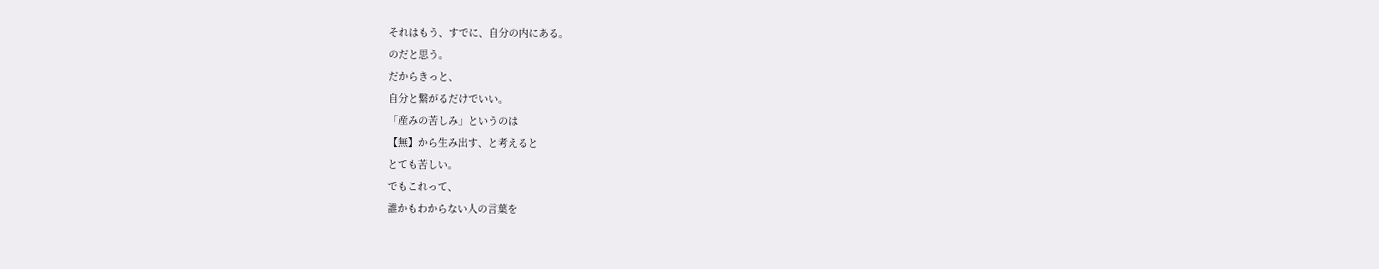それはもう、すでに、自分の内にある。
のだと思う。
だからきっと、
自分と繋がるだけでいい。
「産みの苦しみ」というのは
【無】から生み出す、と考えると
とても苦しい。
でもこれって、
誰かもわからない人の言葉を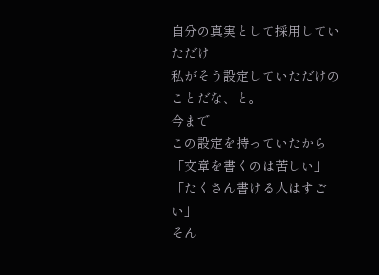自分の真実として採用していただけ
私がそう設定していただけのことだな、と。
今まで
この設定を持っていたから
「文章を書くのは苦しい」
「たくさん書ける人はすごい」
そん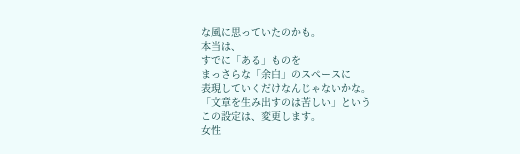な風に思っていたのかも。
本当は、
すでに「ある」ものを
まっさらな「余白」のスペースに
表現していくだけなんじゃないかな。
「文章を生み出すのは苦しい」という
この設定は、変更します。
女性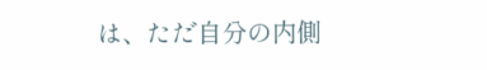は、ただ自分の内側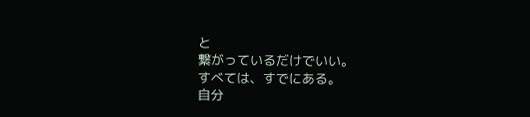と
繋がっているだけでいい。
すべては、すでにある。
自分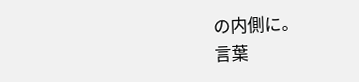の内側に。
言葉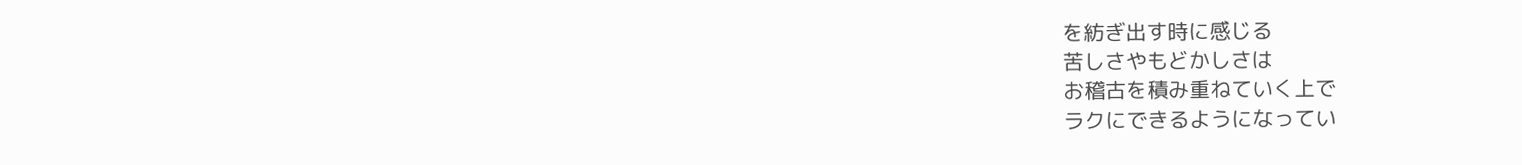を紡ぎ出す時に感じる
苦しさやもどかしさは
お稽古を積み重ねていく上で
ラクにできるようになってい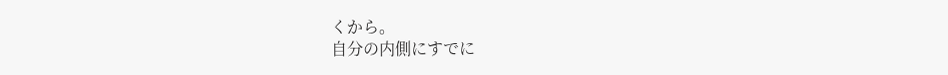くから。
自分の内側にすでに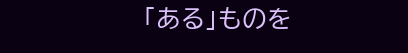「ある」ものを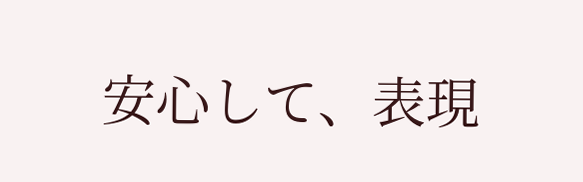安心して、表現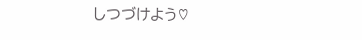しつづけよう♡